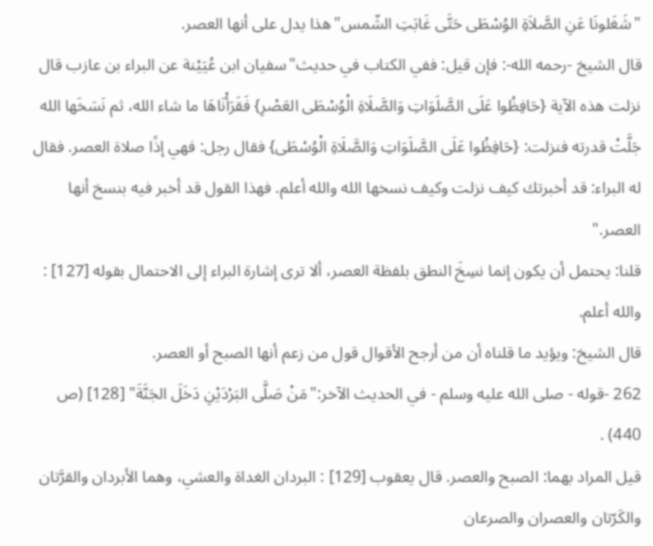"شَغَلونَا عَنِ الصَّلاَةِ الوُسْطَى حَتَّى غَابَتِ الشّمس"هذا يدل على أنها العصر.
قال الشيخ -رحمه الله-: فإن قيل: ففي الكتاب في حديث"سفيان ابن عُيَيْنة عن البراء بن عازب قال نزلت هذه الآية {حَافِظُوا عَلَى الصَّلَوَاتِ وَالصَّلَاةِ الْوُسْطَى العَصْرِ} فَقَرَأْنَاهَا ما شاء الله، ثم نَسَخَها الله جَلَّتْ قدرته فنزلت: {حَافِظُوا عَلَى الصَّلَوَاتِ وَالصَّلَاةِ الْوُسْطَى} فقال رجل: فهي إذًا صلاة العصر. فقال له البراء: قد أخبرتك كيف نزلت وكيف نسخها الله والله أعلم. فهذا القول قد أخبر فيه بنسخ أنها العصر."
قلنا: يحتمل أن يكون إنما نسِخَ النطق بلفظة العصر، ألا ترى إشارة البراء إلى الاحتمال بقوله [127] : والله أعلم.
قال الشيخ: ويؤيد ما قلناه أن من أرجح الأقوال قول من زعم أنها الصبح أو العصر.
262 -قوله - صلى الله عليه وسلم - في الحديث الآخر:"مَنْ صَلَّى البَرْدَيْنِ دَخَلَ الجَنَّةَ" [128] (ص 440) .
قيل المراد بهما: الصبح والعصر. قال يعقوب [129] : البردان الغداة والعشي، وهما الأبردان والقرَّتان والكَرّتان والعصران والصرعان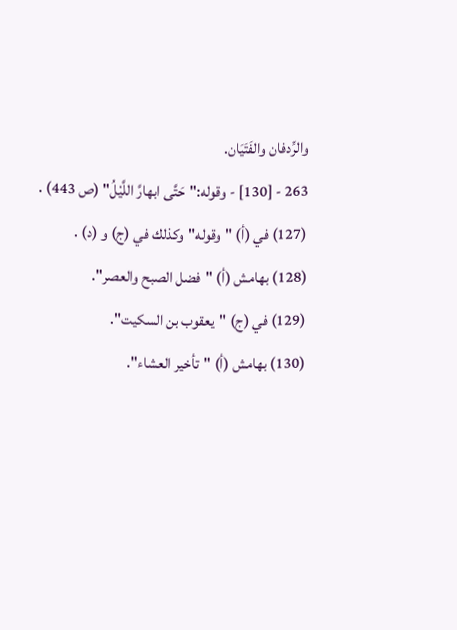والرِّدفان والفَتَيَان.
263 - [130] - وقوله:"حَتَّى ابهارَّ اللَّيْلُ" (ص 443) .
(127) في (أ) "وقوله"وكذلك في (ج) و (د) .
(128) بهامش (أ) "فضل الصبح والعصر".
(129) في (ج) "يعقوب بن السكيت".
(130) بهامش (أ) "تأخير العشاء".